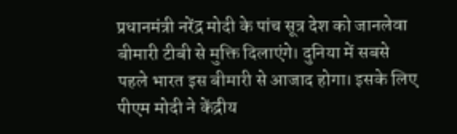प्रधानमंत्री नरेंद्र मोदी के पांच सूत्र देश को जानलेवा बीमारी टीबी से मुक्ति दिलाएंगे। दुनिया में सबसे पहले भारत इस बीमारी से आजाद होगा। इसके लिए पीएम मोदी ने केंद्रीय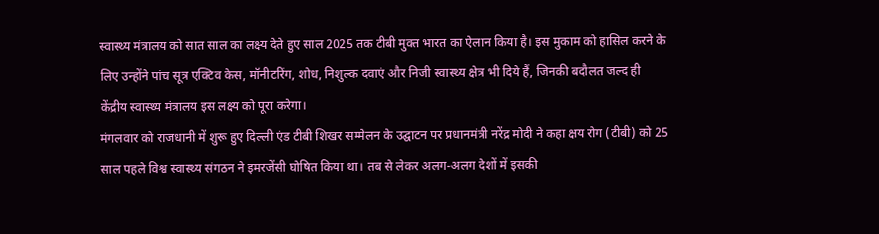स्वास्थ्य मंत्रालय को सात साल का लक्ष्य देते हुए साल 2025 तक टीबी मुक्त भारत का ऐलान किया है। इस मुकाम को हासिल करने के लिए उन्होंने पांच सूत्र एक्टिव केस, मॉनीटरिंग, शोध, निशुल्क दवाएं और निजी स्वास्थ्य क्षेत्र भी दिये हैं, जिनकी बदौलत जल्द ही केंद्रीय स्वास्थ्य मंत्रालय इस लक्ष्य को पूरा करेगा।
मंगलवार को राजधानी में शुरू हुए दिल्ली एंड टीबी शिखर सम्मेलन के उद्घाटन पर प्रधानमंत्री नरेंद्र मोदी ने कहा क्षय रोग (टीबी) को 25 साल पहले विश्व स्वास्थ्य संगठन ने इमरजेंसी घोषित किया था। तब से लेकर अलग-अलग देशों में इसकी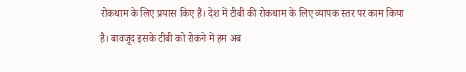रोकथाम के लिए प्रयास किए हैं। देश में टीबी की रोकथाम के लिए व्यापक स्तर पर काम किया है। बावजूद इसके टीबी को रोकने में हम अब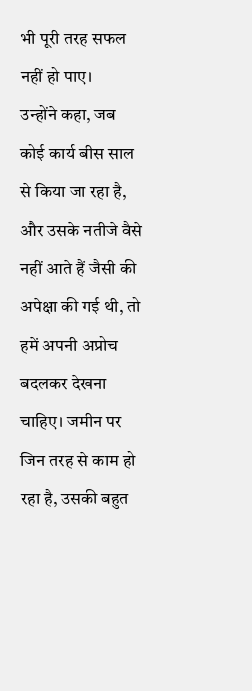भी पूरी तरह सफल नहीं हो पाए।
उन्होंने कहा, जब कोई कार्य बीस साल से किया जा रहा है, और उसके नतीजे वैसे नहीं आते हैं जैसी की अपेक्षा की गई थी, तो हमें अपनी अप्रोच बदलकर देखना चाहिए। जमीन पर जिन तरह से काम हो रहा है, उसकी बहुत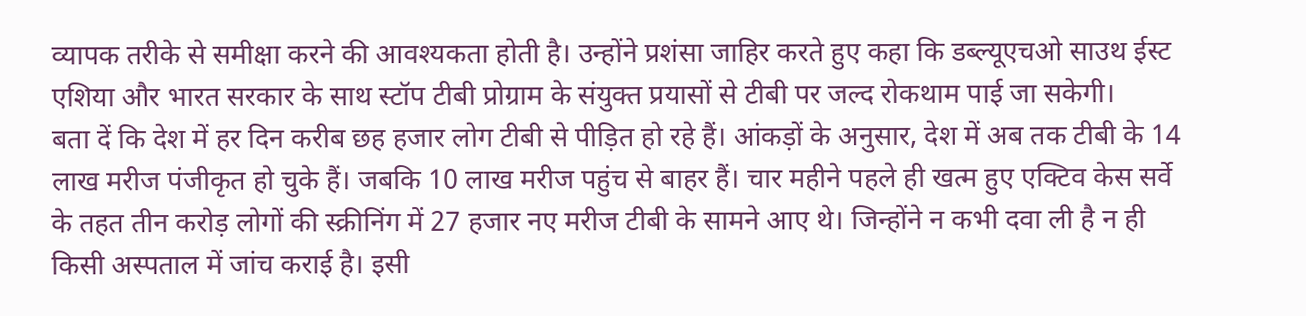व्यापक तरीके से समीक्षा करने की आवश्यकता होती है। उन्होंने प्रशंसा जाहिर करते हुए कहा कि डब्ल्यूएचओ साउथ ईस्ट एशिया और भारत सरकार के साथ स्टॉप टीबी प्रोग्राम के संयुक्त प्रयासों से टीबी पर जल्द रोकथाम पाई जा सकेगी।
बता दें कि देश में हर दिन करीब छह हजार लोग टीबी से पीड़ित हो रहे हैं। आंकड़ों के अनुसार, देश में अब तक टीबी के 14 लाख मरीज पंजीकृत हो चुके हैं। जबकि 10 लाख मरीज पहुंच से बाहर हैं। चार महीने पहले ही खत्म हुए एक्टिव केस सर्वे के तहत तीन करोड़ लोगों की स्क्रीनिंग में 27 हजार नए मरीज टीबी के सामने आए थे। जिन्होंने न कभी दवा ली है न ही किसी अस्पताल में जांच कराई है। इसी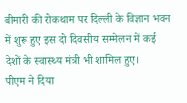बीमारी की रोकथाम पर दिल्ली के विज्ञान भवन में शुरू हुए इस दो दिवसीय सम्मेलन में कई देशों के स्वास्थ्य मंत्री भी शामिल हुए।
पीएम ने दिया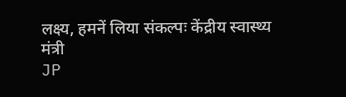लक्ष्य, हमनें लिया संकल्पः केंद्रीय स्वास्थ्य मंत्री
JP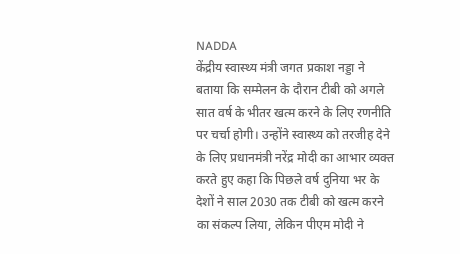NADDA
केंद्रीय स्वास्थ्य मंत्री जगत प्रकाश नड्डा ने बताया कि सम्मेलन के दौरान टीबी को अगले सात वर्ष के भीतर खत्म करने के लिए रणनीति पर चर्चा होगी। उन्होंने स्वास्थ्य को तरजीह देने के लिए प्रधानमंत्री नरेंद्र मोदी का आभार व्यक्त करते हुए कहा कि पिछले वर्ष दुनिया भर के देशों ने साल 2030 तक टीबी को खत्म करने का संकल्प लिया, लेकिन पीएम मोदी ने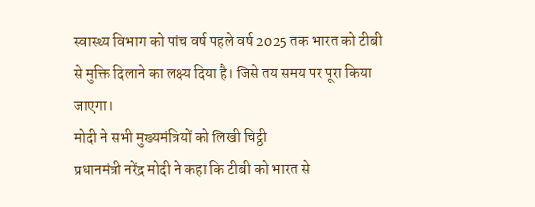स्वास्थ्य विभाग को पांच वर्ष पहले वर्ष 2025 तक भारत को टीबी से मुक्ति दिलाने का लक्ष्य दिया है। जिसे तय समय पर पूरा किया जाएगा।
मोदी ने सभी मुख्यमंत्रियों को लिखी चिट्ठी
प्रधानमंत्री नरेंद्र मोदी ने कहा कि टीबी को भारत से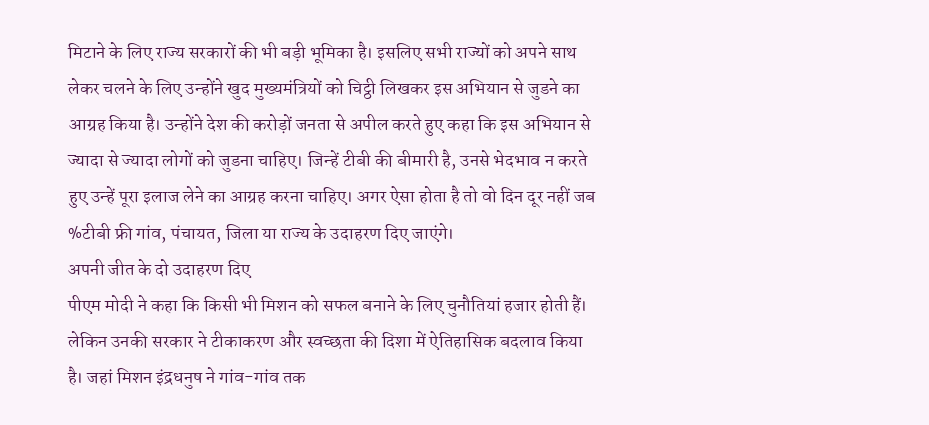मिटाने के लिए राज्य सरकारों की भी बड़ी भूमिका है। इसलिए सभी राज्यों को अपने साथ लेकर चलने के लिए उन्होंने खुद मुख्यमंत्रियों को चिट्ठी लिखकर इस अभियान से जुडने का आग्रह किया है। उन्होंने देश की करोड़ों जनता से अपील करते हुए कहा कि इस अभियान से ज्यादा से ज्यादा लोगों को जुडना चाहिए। जिन्हें टीबी की बीमारी है, उनसे भेदभाव न करते हुए उन्हें पूरा इलाज लेने का आग्रह करना चाहिए। अगर ऐसा होता है तो वो दिन दूर नहीं जब %टीबी फ्री गांव, पंचायत, जिला या राज्य के उदाहरण दिए जाएंगे।
अपनी जीत के दो उदाहरण दिए
पीएम मोदी ने कहा कि किसी भी मिशन को सफल बनाने के लिए चुनौतियां हजार होती हैं। लेकिन उनकी सरकार ने टीकाकरण और स्वच्छता की दिशा में ऐतिहासिक बदलाव किया है। जहां मिशन इंद्रधनुष ने गांव-गांव तक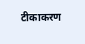टीकाकरण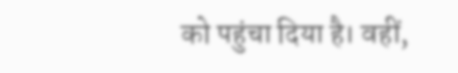को पहुंचा दिया है। वहीं,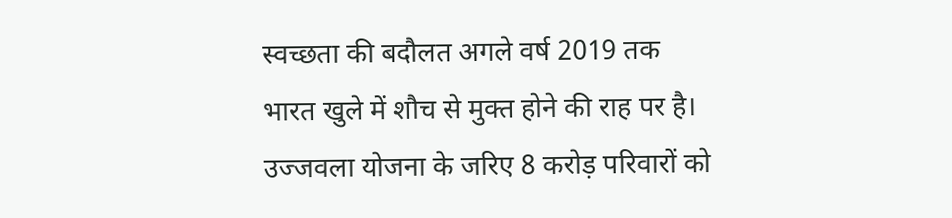स्वच्छता की बदौलत अगले वर्ष 2019 तक भारत खुले में शौच से मुक्त होने की राह पर है। उज्जवला योजना के जरिए 8 करोड़ परिवारों को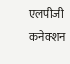एलपीजी कनेक्शन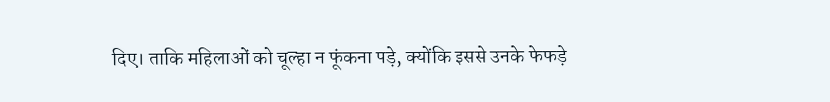दिए। ताकि महिलाओं को चूल्हा न फूंकना पड़े, क्योंकि इससे उनके फेफड़े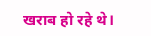खराब हो रहे थे।